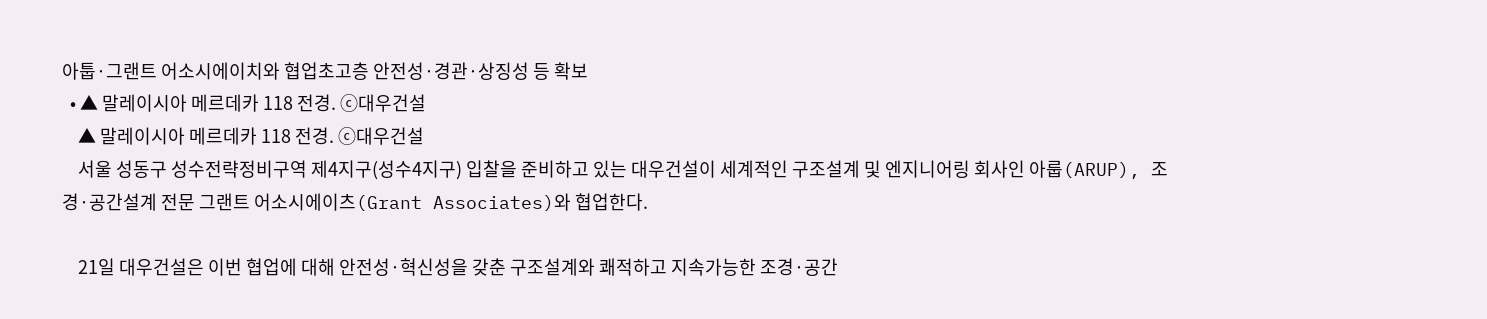아툽·그랜트 어소시에이치와 협업초고층 안전성·경관·상징성 등 확보
  • ▲ 말레이시아 메르데카 118 전경. ⓒ대우건설
    ▲ 말레이시아 메르데카 118 전경. ⓒ대우건설
    서울 성동구 성수전략정비구역 제4지구(성수4지구) 입찰을 준비하고 있는 대우건설이 세계적인 구조설계 및 엔지니어링 회사인 아룹(ARUP), 조경·공간설계 전문 그랜트 어소시에이츠(Grant Associates)와 협업한다.

    21일 대우건설은 이번 협업에 대해 안전성·혁신성을 갖춘 구조설계와 쾌적하고 지속가능한 조경·공간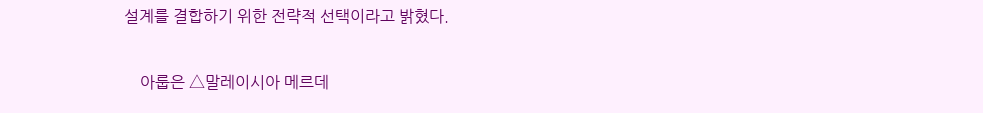설계를 결합하기 위한 전략적 선택이라고 밝혔다.

    아룹은 △말레이시아 메르데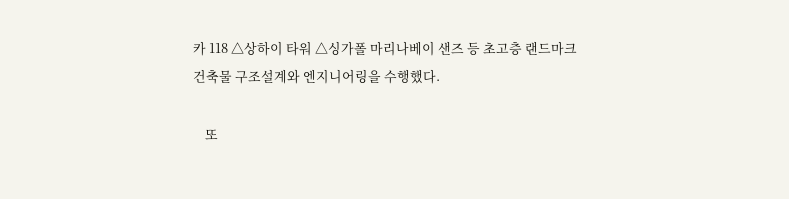카 118 △상하이 타워 △싱가폴 마리나베이 샌즈 등 초고층 랜드마크 건축물 구조설계와 엔지니어링을 수행했다.

    또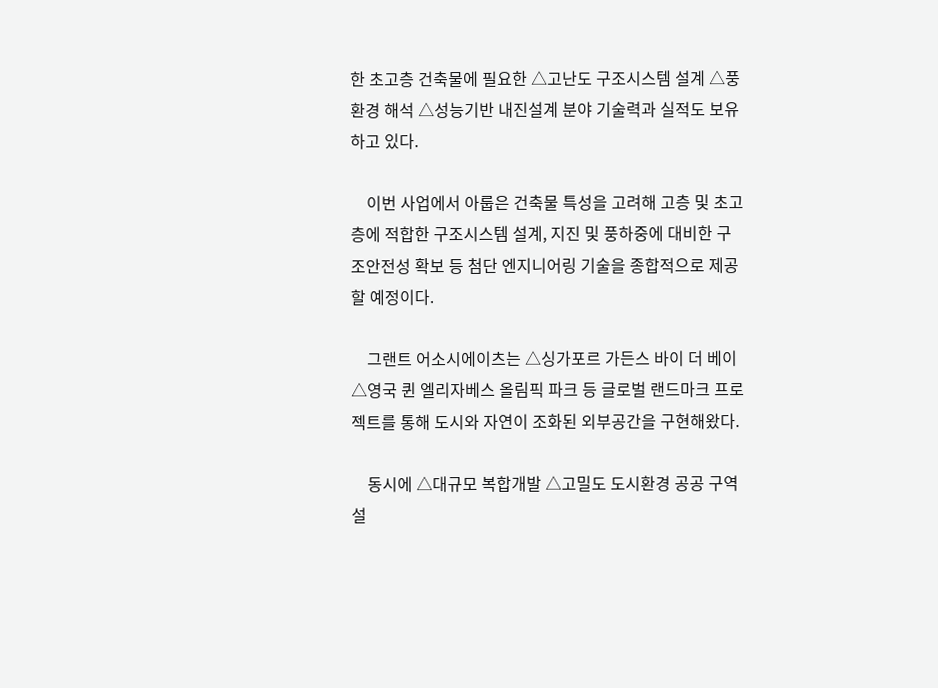한 초고층 건축물에 필요한 △고난도 구조시스템 설계 △풍환경 해석 △성능기반 내진설계 분야 기술력과 실적도 보유하고 있다.

    이번 사업에서 아룹은 건축물 특성을 고려해 고층 및 초고층에 적합한 구조시스템 설계, 지진 및 풍하중에 대비한 구조안전성 확보 등 첨단 엔지니어링 기술을 종합적으로 제공할 예정이다.

    그랜트 어소시에이츠는 △싱가포르 가든스 바이 더 베이 △영국 퀸 엘리자베스 올림픽 파크 등 글로벌 랜드마크 프로젝트를 통해 도시와 자연이 조화된 외부공간을 구현해왔다.

    동시에 △대규모 복합개발 △고밀도 도시환경 공공 구역 설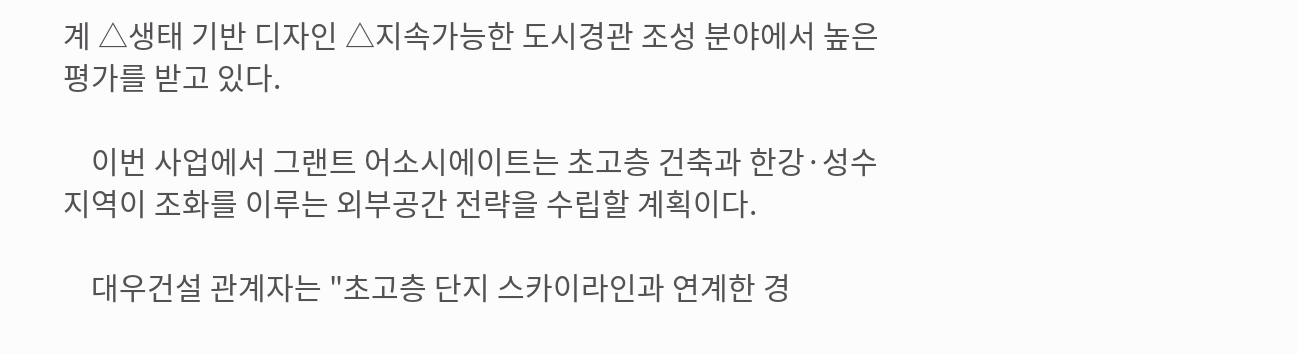계 △생태 기반 디자인 △지속가능한 도시경관 조성 분야에서 높은 평가를 받고 있다.

    이번 사업에서 그랜트 어소시에이트는 초고층 건축과 한강·성수 지역이 조화를 이루는 외부공간 전략을 수립할 계획이다.

    대우건설 관계자는 "초고층 단지 스카이라인과 연계한 경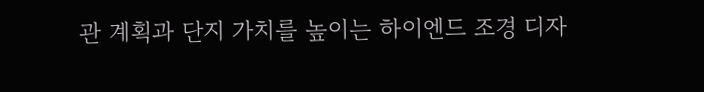관 계획과 단지 가치를 높이는 하이엔드 조경 디자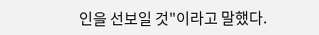인을 선보일 것"이라고 말했다.